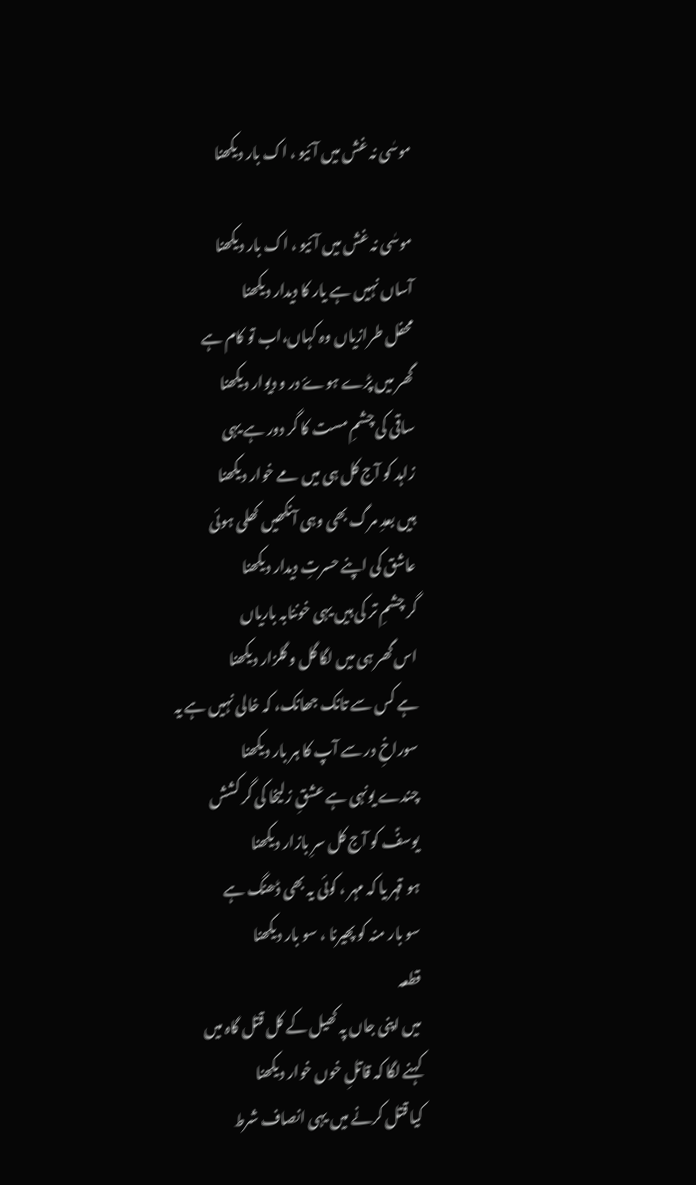موسٰی نہ غش میں آئیو ، اک بار دیکھنا

موسٰی نہ غش میں آئیو ، اک بار دیکھنا
آساں نہیں ہے یار کا دیدار دیکھنا
محفل طرازیاں وہ کہاں،اب تو کام ہے
گھر میں پڑے ہوۓ در و دیوار دیکھنا
ساقی کی چشمِ مست کا گر دور ہے یہی
زاہد کو آج کل ہی میں مے خوار دیکھنا
ہیں بعدِ مرگ بھی وہی آنکھیں کھلی ہوئی
عاشق کی اپنے حسرتِ دیدار دیکھنا
گر چشمِ تر کی ہیں یہی خوننابہ باریاں
اس گھر ہی میں لگا گل و گلزار دیکھنا
ہے کس سے تانک جھانک، کہ خالی نہیں ہے یہ
سوراخِ در سے آپ کا ہر بار دیکھنا
چندے یونہی ہے عشقِ زلیخا کی گر کشش
یوسفؑ کو آج کل سرِ بازار دیکھنا
ہو قہر یا کہ مہر ، کوئی یہ بھی ڈھنگ ہے
سو بار منہ کو پھیرنا ، سو بار دیکھنا
قطعہ
میں اپنی جاں پہ کھیل کے کل قتل گاہ میں
کہنے لگا کہ قاتلِ خوں خوار دیکھنا
کیا قتل کرنے میں یہی انصاف شرط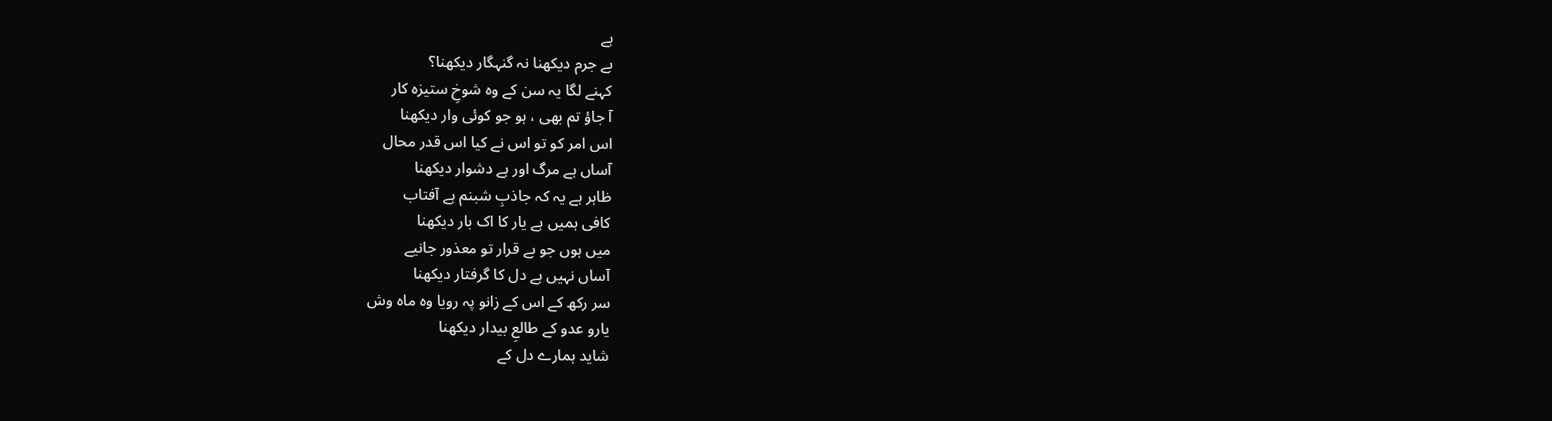ہے
بے جرم دیکھنا نہ گنہگار دیکھنا؟
کہنے لگا یہ سن کے وہ شوخِ ستیزہ کار
آ جاؤ تم بھی ، ہو جو کوئی وار دیکھنا
اس امر کو تو اس نے کیا اس قدر محال
آساں ہے مرگ اور ہے دشوار دیکھنا
ظاہر ہے یہ کہ جاذبِ شبنم ہے آفتاب
کافی ہمیں ہے یار کا اک بار دیکھنا
میں ہوں جو بے قرار تو معذور جانیے
آساں نہیں ہے دل کا گرفتار دیکھنا
سر رکھ کے اس کے زانو پہ رویا وہ ماہ وش
یارو عدو کے طالعِ بیدار دیکھنا
شاید ہمارے دل کے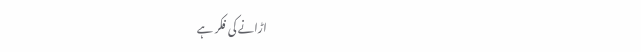اڑانے کی فکر ہے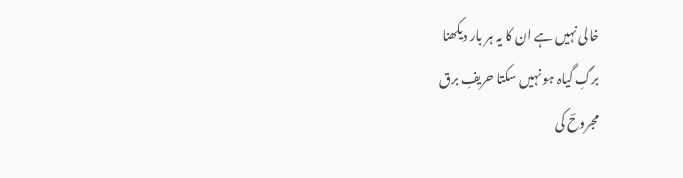خالی نہیں ہے ان کا یہ ہر بار دیکھنا
برگِ گیاہ ہو نہیں سکتا حریفِ برق
مجروحؔ کی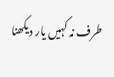طرف نہ کہیں یار دیکھنا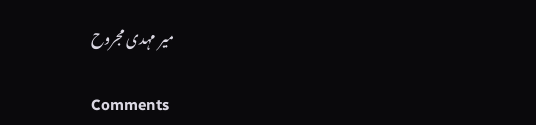میر مہدی مجروح

Comments